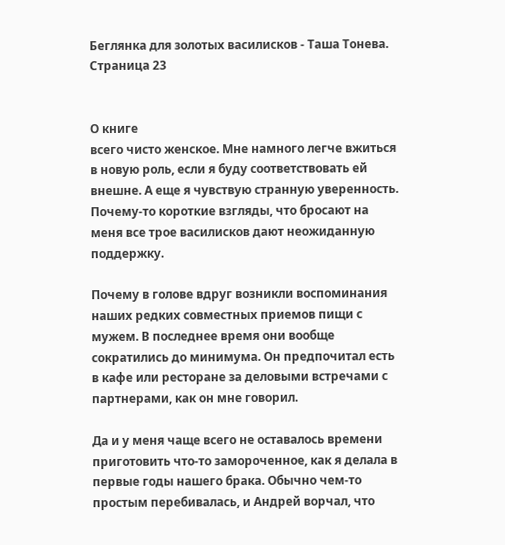Беглянка для золотых василисков - Таша Тонева. Страница 23


О книге
всего чисто женское. Мне намного легче вжиться в новую роль, если я буду соответствовать ей внешне. А еще я чувствую странную уверенность. Почему-то короткие взгляды, что бросают на меня все трое василисков дают неожиданную поддержку.

Почему в голове вдруг возникли воспоминания наших редких совместных приемов пищи с мужем. В последнее время они вообще сократились до минимума. Он предпочитал есть в кафе или ресторане за деловыми встречами с партнерами, как он мне говорил.

Да и у меня чаще всего не оставалось времени приготовить что-то замороченное, как я делала в первые годы нашего брака. Обычно чем-то простым перебивалась, и Андрей ворчал, что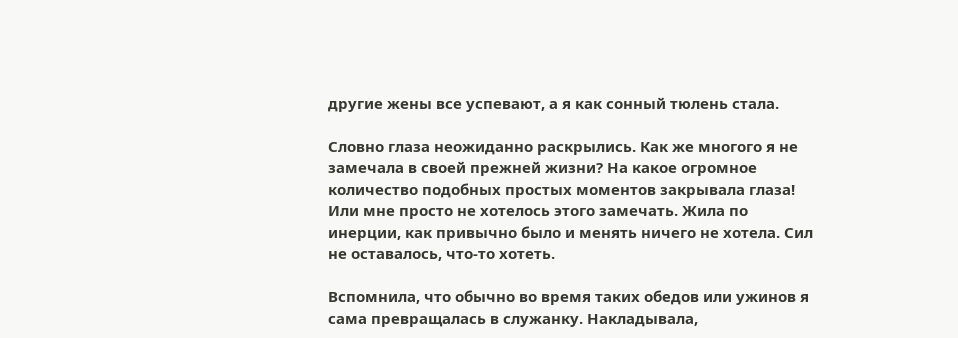другие жены все успевают, а я как сонный тюлень стала.

Словно глаза неожиданно раскрылись. Как же многого я не замечала в своей прежней жизни? На какое огромное количество подобных простых моментов закрывала глаза! Или мне просто не хотелось этого замечать. Жила по инерции, как привычно было и менять ничего не хотела. Сил не оставалось, что-то хотеть.

Вспомнила, что обычно во время таких обедов или ужинов я сама превращалась в служанку. Накладывала,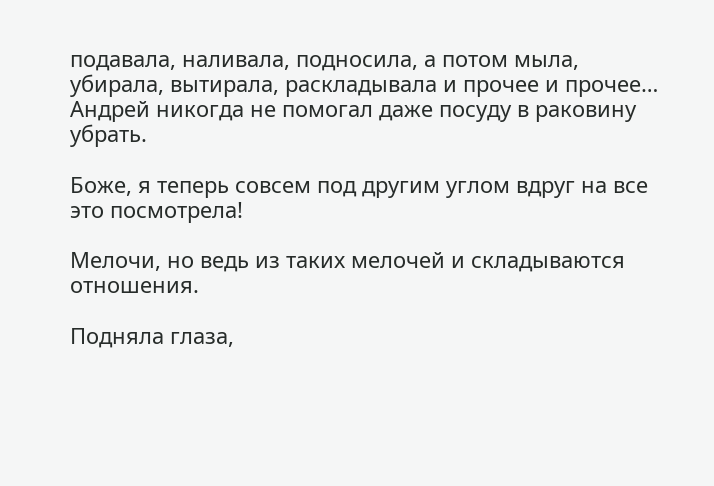подавала, наливала, подносила, а потом мыла, убирала, вытирала, раскладывала и прочее и прочее… Андрей никогда не помогал даже посуду в раковину убрать.

Боже, я теперь совсем под другим углом вдруг на все это посмотрела!

Мелочи, но ведь из таких мелочей и складываются отношения.

Подняла глаза,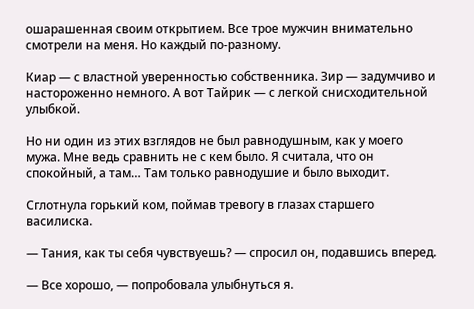ошарашенная своим открытием. Все трое мужчин внимательно смотрели на меня. Но каждый по-разному.

Киар — с властной уверенностью собственника. Зир — задумчиво и настороженно немного. А вот Тайрик — с легкой снисходительной улыбкой.

Но ни один из этих взглядов не был равнодушным, как у моего мужа. Мне ведь сравнить не с кем было. Я считала, что он спокойный, а там… Там только равнодушие и было выходит.

Сглотнула горький ком, поймав тревогу в глазах старшего василиска.

— Тания, как ты себя чувствуешь? — спросил он, подавшись вперед.

— Все хорошо, — попробовала улыбнуться я.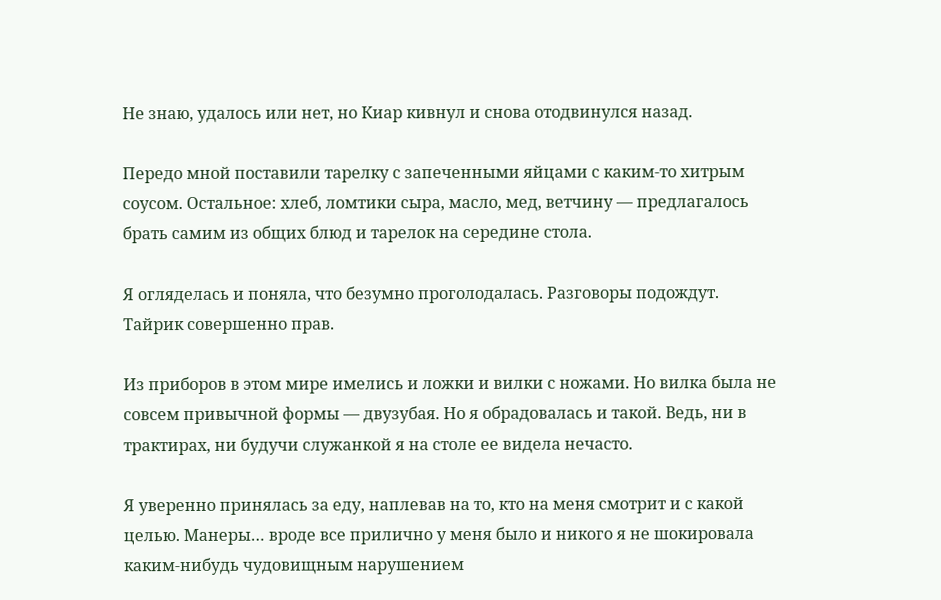Не знаю, удалось или нет, но Киар кивнул и снова отодвинулся назад.

Передо мной поставили тарелку с запеченными яйцами с каким-то хитрым соусом. Остальное: хлеб, ломтики сыра, масло, мед, ветчину — предлагалось брать самим из общих блюд и тарелок на середине стола.

Я огляделась и поняла, что безумно проголодалась. Разговоры подождут. Тайрик совершенно прав.

Из приборов в этом мире имелись и ложки и вилки с ножами. Но вилка была не совсем привычной формы — двузубая. Но я обрадовалась и такой. Ведь, ни в трактирах, ни будучи служанкой я на столе ее видела нечасто.

Я уверенно принялась за еду, наплевав на то, кто на меня смотрит и с какой целью. Манеры… вроде все прилично у меня было и никого я не шокировала каким-нибудь чудовищным нарушением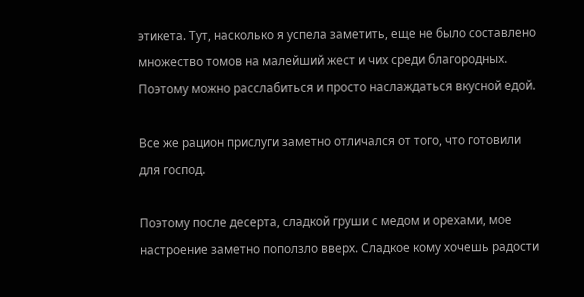этикета. Тут, насколько я успела заметить, еще не было составлено множество томов на малейший жест и чих среди благородных. Поэтому можно расслабиться и просто наслаждаться вкусной едой.

Все же рацион прислуги заметно отличался от того, что готовили для господ.

Поэтому после десерта, сладкой груши с медом и орехами, мое настроение заметно поползло вверх. Сладкое кому хочешь радости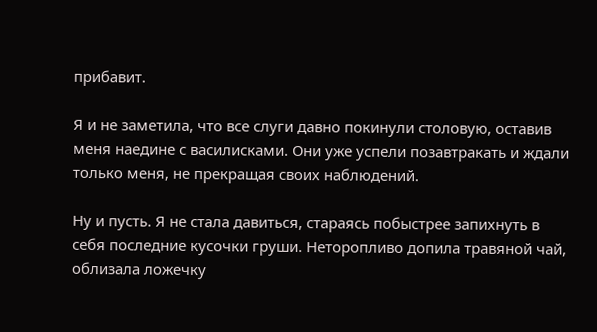прибавит.

Я и не заметила, что все слуги давно покинули столовую, оставив меня наедине с василисками. Они уже успели позавтракать и ждали только меня, не прекращая своих наблюдений.

Ну и пусть. Я не стала давиться, стараясь побыстрее запихнуть в себя последние кусочки груши. Неторопливо допила травяной чай, облизала ложечку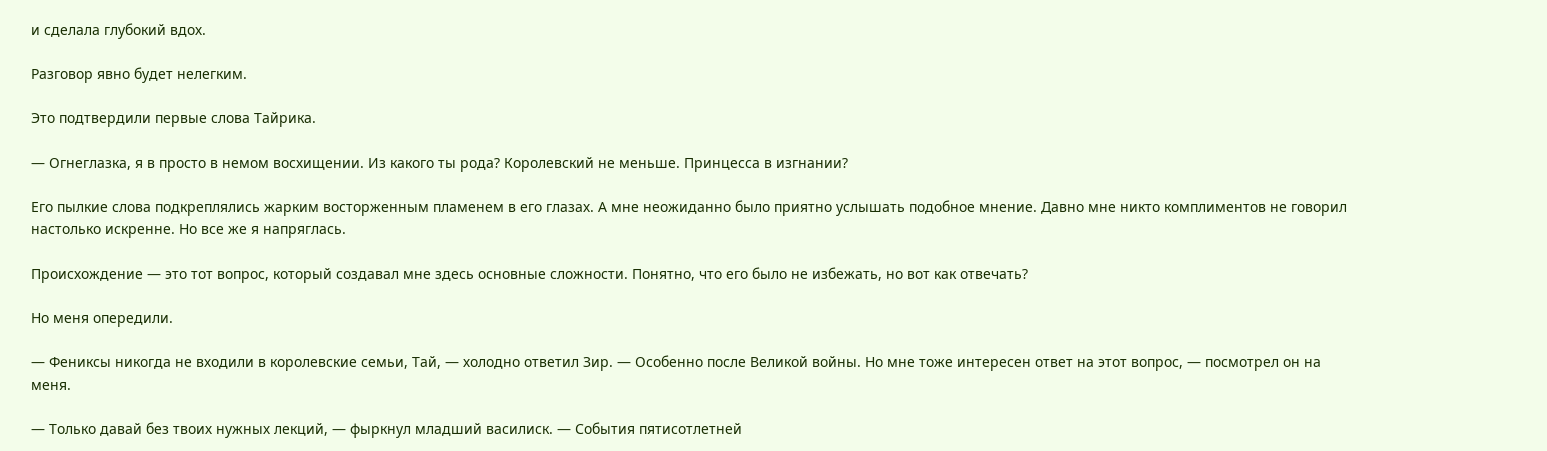и сделала глубокий вдох.

Разговор явно будет нелегким.

Это подтвердили первые слова Тайрика.

— Огнеглазка, я в просто в немом восхищении. Из какого ты рода? Королевский не меньше. Принцесса в изгнании?

Его пылкие слова подкреплялись жарким восторженным пламенем в его глазах. А мне неожиданно было приятно услышать подобное мнение. Давно мне никто комплиментов не говорил настолько искренне. Но все же я напряглась.

Происхождение — это тот вопрос, который создавал мне здесь основные сложности. Понятно, что его было не избежать, но вот как отвечать?

Но меня опередили.

— Фениксы никогда не входили в королевские семьи, Тай, — холодно ответил Зир. — Особенно после Великой войны. Но мне тоже интересен ответ на этот вопрос, — посмотрел он на меня.

— Только давай без твоих нужных лекций, — фыркнул младший василиск. — События пятисотлетней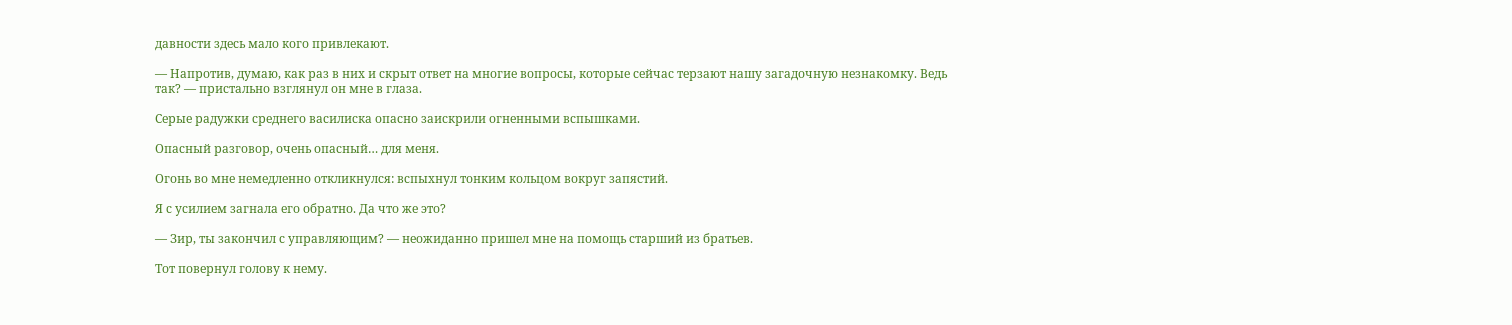давности здесь мало кого привлекают.

— Напротив, думаю, как раз в них и скрыт ответ на многие вопросы, которые сейчас терзают нашу загадочную незнакомку. Ведь так? — пристально взглянул он мне в глаза.

Серые радужки среднего василиска опасно заискрили огненными вспышками.

Опасный разговор, очень опасный… для меня.

Огонь во мне немедленно откликнулся: вспыхнул тонким кольцом вокруг запястий.

Я с усилием загнала его обратно. Да что же это?

— Зир, ты закончил с управляющим? — неожиданно пришел мне на помощь старший из братьев.

Тот повернул голову к нему.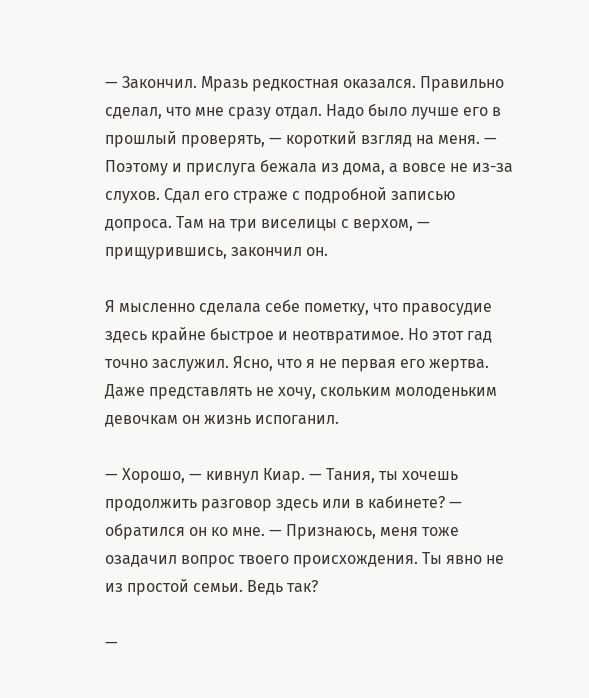— Закончил. Мразь редкостная оказался. Правильно сделал, что мне сразу отдал. Надо было лучше его в прошлый проверять, — короткий взгляд на меня. — Поэтому и прислуга бежала из дома, а вовсе не из-за слухов. Сдал его страже с подробной записью допроса. Там на три виселицы с верхом, — прищурившись, закончил он.

Я мысленно сделала себе пометку, что правосудие здесь крайне быстрое и неотвратимое. Но этот гад точно заслужил. Ясно, что я не первая его жертва. Даже представлять не хочу, скольким молоденьким девочкам он жизнь испоганил.

— Хорошо, — кивнул Киар. — Тания, ты хочешь продолжить разговор здесь или в кабинете? — обратился он ко мне. — Признаюсь, меня тоже озадачил вопрос твоего происхождения. Ты явно не из простой семьи. Ведь так?

—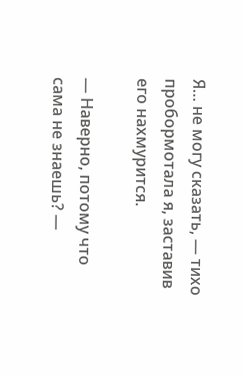Я… не могу сказать, — тихо пробормотала я, заставив его нахмурится.

— Наверно, потому что сама не знаешь? —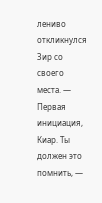лениво откликнулся Зир со своего места. — Первая инициация, Киар. Ты должен это помнить, —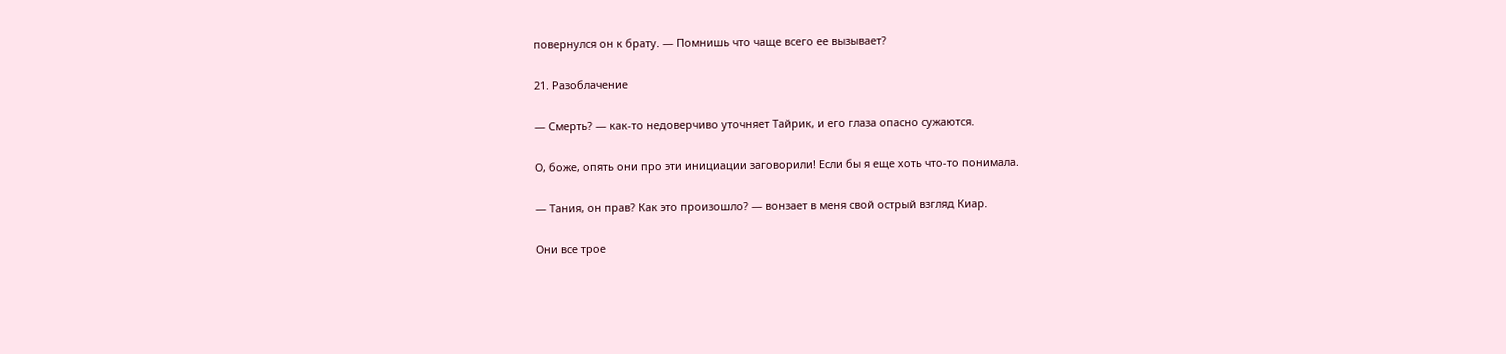повернулся он к брату. — Помнишь что чаще всего ее вызывает?

21. Разоблачение

— Смерть? — как-то недоверчиво уточняет Тайрик, и его глаза опасно сужаются.

О, боже, опять они про эти инициации заговорили! Если бы я еще хоть что-то понимала.

— Тания, он прав? Как это произошло? — вонзает в меня свой острый взгляд Киар.

Они все трое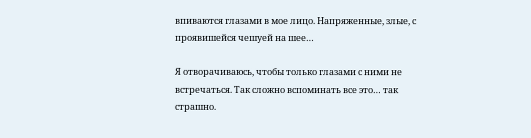впиваются глазами в мое лицо. Напряженные, злые, с проявишейся чешуей на шее…

Я отворачиваюсь, чтобы только глазами с ними не встречаться. Так сложно вспоминать все это… так страшно.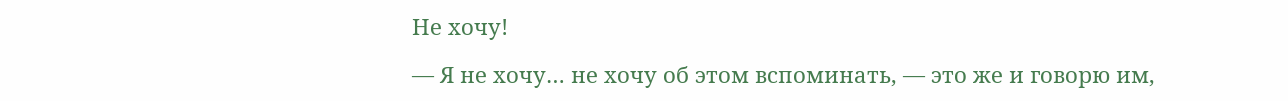Не хочу!

— Я не хочу… не хочу об этом вспоминать, — это же и говорю им,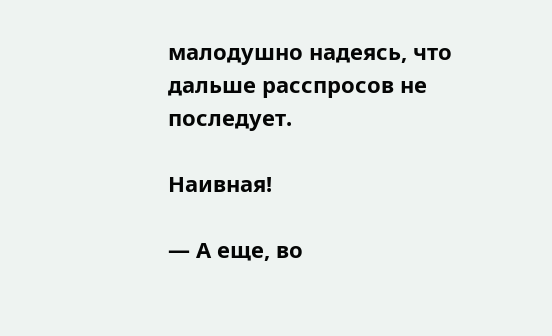малодушно надеясь, что дальше расспросов не последует.

Наивная!

— А еще, во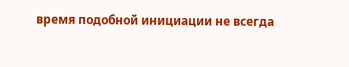время подобной инициации не всегда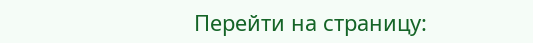Перейти на страницу: